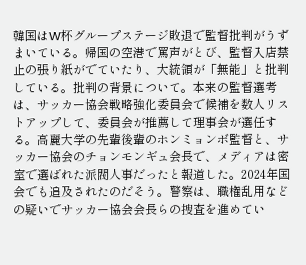韓国はW杯グループステージ敗退で監督批判がうずまいている。帰国の空港で罵声がとび、監督入店禁止の張り紙がでていたり、大統領が「無能」と批判している。批判の背景について。本来の監督選考は、サッカー協会戦略強化委員会で候補を数人リストアップして、委員会が推薦して理事会が選任する。高麗大学の先輩後輩のホンミョンボ監督と、サッカー協会のチョンモンギュ会長で、メディアは密室で選ばれた派閥人事だったと報道した。2024年国会でも追及されたのだそう。警察は、職権乱用などの疑いでサッカー協会会長らの捜査を進めてい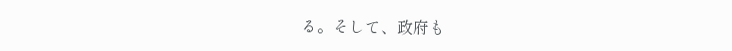る。そして、政府も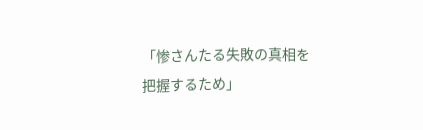「惨さんたる失敗の真相を把握するため」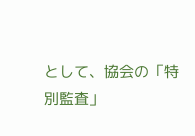として、協会の「特別監査」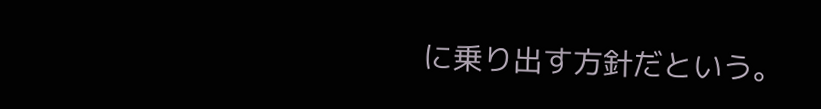に乗り出す方針だという。